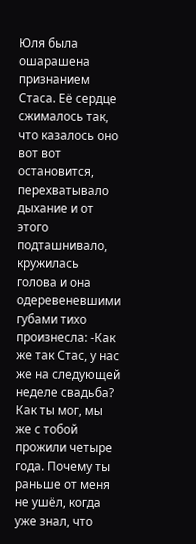Юля была ошарашена признанием Стаса. Её сердце сжималось так, что казалось оно вот вот остановится, перехватывало дыхание и от этого подташнивало, кружилась голова и она одеревеневшими губами тихо произнесла: -Как же так Стас, у нас же на следующей неделе свадьба? Как ты мог, мы же с тобой прожили четыре года. Почему ты раньше от меня не ушёл, когда уже знал, что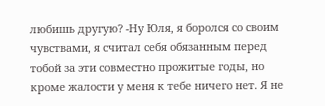любишь другую? -Ну Юля, я боролся со своим чувствами, я считал себя обязанным перед тобой за эти совместно прожитые годы, но кроме жалости у меня к тебе ничего нет. Я не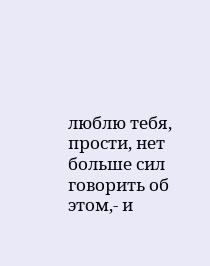люблю тебя, прости, нет больше сил говорить об этом,- и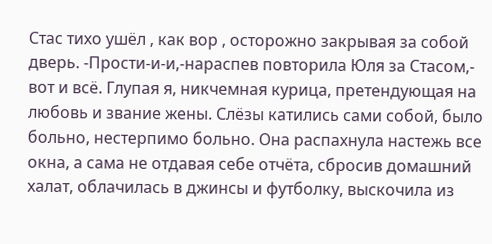Стас тихо ушёл , как вор , осторожно закрывая за собой дверь. -Прости-и-и,-нараспев повторила Юля за Стасом,- вот и всё. Глупая я, никчемная курица, претендующая на любовь и звание жены. Слёзы катились сами собой, было больно, нестерпимо больно. Она распахнула настежь все окна, а сама не отдавая себе отчёта, сбросив домашний халат, облачилась в джинсы и футболку, выскочила из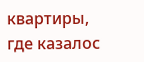квартиры, где казалос